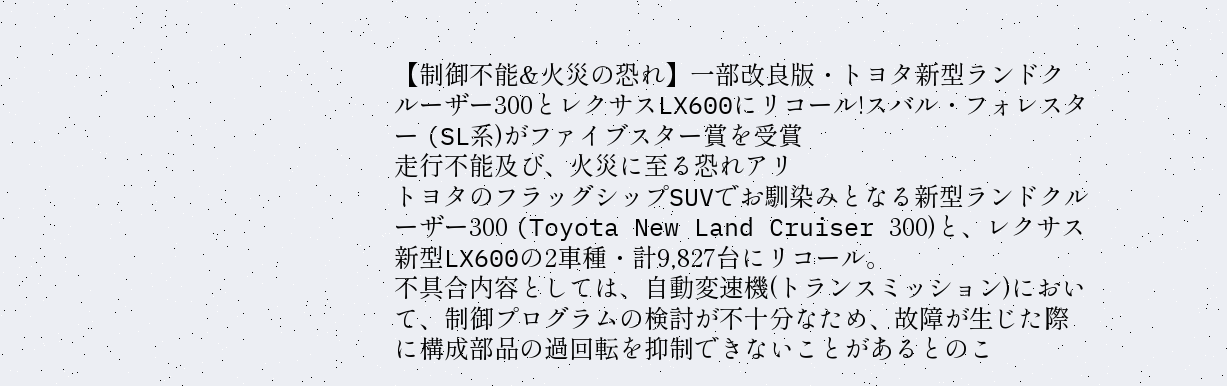【制御不能&火災の恐れ】一部改良版・トヨタ新型ランドクルーザー300とレクサスLX600にリコール!スバル・フォレスター (SL系)がファイブスター賞を受賞
走行不能及び、火災に至る恐れアリ
トヨタのフラッグシップSUVでお馴染みとなる新型ランドクルーザー300 (Toyota New Land Cruiser 300)と、レクサス新型LX600の2車種・計9,827台にリコール。
不具合内容としては、自動変速機(トランスミッション)において、制御プログラムの検討が不十分なため、故障が生じた際に構成部品の過回転を抑制できないことがあるとのこ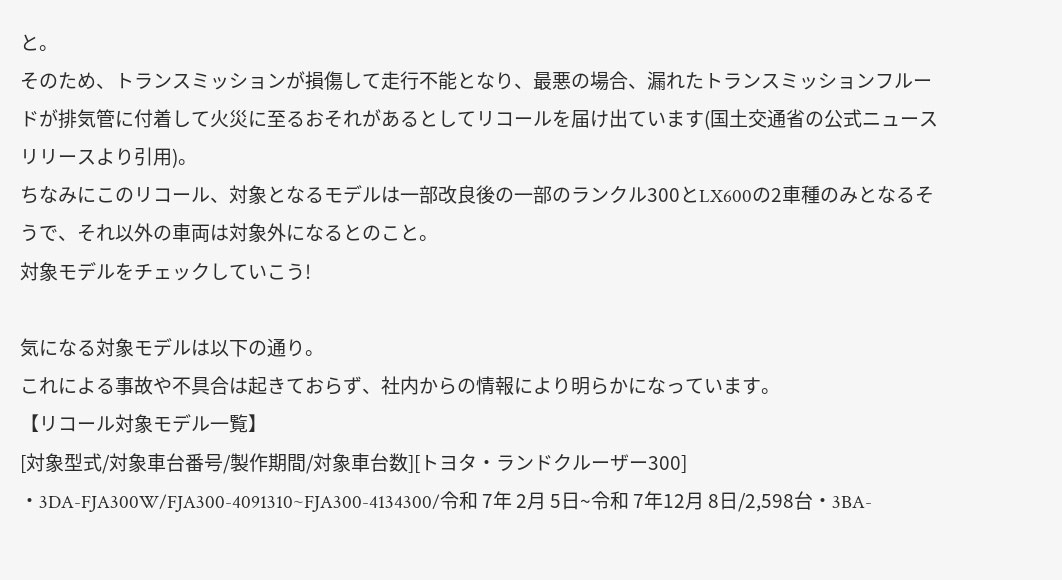と。
そのため、トランスミッションが損傷して走行不能となり、最悪の場合、漏れたトランスミッションフルードが排気管に付着して火災に至るおそれがあるとしてリコールを届け出ています(国土交通省の公式ニュースリリースより引用)。
ちなみにこのリコール、対象となるモデルは一部改良後の一部のランクル300とLX600の2車種のみとなるそうで、それ以外の車両は対象外になるとのこと。
対象モデルをチェックしていこう!

気になる対象モデルは以下の通り。
これによる事故や不具合は起きておらず、社内からの情報により明らかになっています。
【リコール対象モデル一覧】
[対象型式/対象車台番号/製作期間/対象車台数][トヨタ・ランドクルーザー300]
・3DA-FJA300W/FJA300-4091310~FJA300-4134300/令和 7年 2月 5日~令和 7年12月 8日/2,598台・3BA-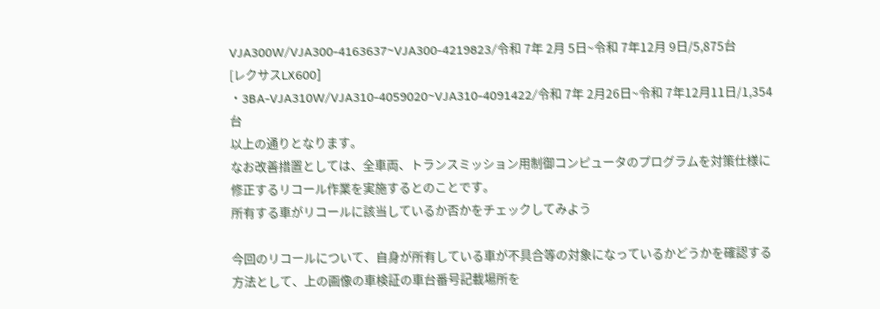VJA300W/VJA300-4163637~VJA300-4219823/令和 7年 2月 5日~令和 7年12月 9日/5,875台
[レクサスLX600]
・3BA-VJA310W/VJA310-4059020~VJA310-4091422/令和 7年 2月26日~令和 7年12月11日/1,354台
以上の通りとなります。
なお改善措置としては、全車両、トランスミッション用制御コンピュータのプログラムを対策仕様に修正するリコール作業を実施するとのことです。
所有する車がリコールに該当しているか否かをチェックしてみよう

今回のリコールについて、自身が所有している車が不具合等の対象になっているかどうかを確認する方法として、上の画像の車検証の車台番号記載場所を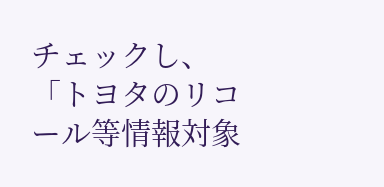チェックし、「トヨタのリコール等情報対象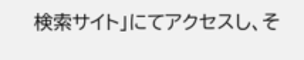検索サイト」にてアクセスし、そ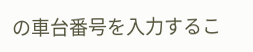の車台番号を入力するこ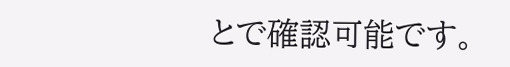とで確認可能です。